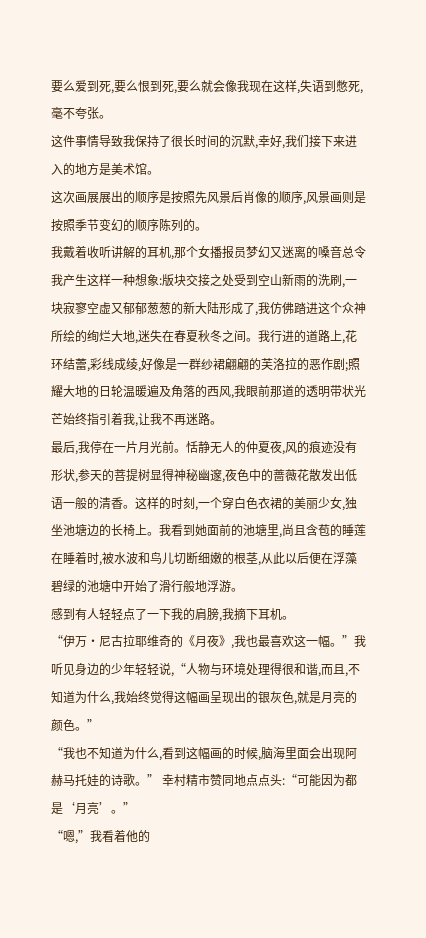要么爱到死,要么恨到死,要么就会像我现在这样,失语到憋死,毫不夸张。
这件事情导致我保持了很长时间的沉默,幸好,我们接下来进入的地方是美术馆。
这次画展展出的顺序是按照先风景后肖像的顺序,风景画则是按照季节变幻的顺序陈列的。
我戴着收听讲解的耳机,那个女播报员梦幻又迷离的嗓音总令我产生这样一种想象:版块交接之处受到空山新雨的洗刷,一块寂寥空虚又郁郁葱葱的新大陆形成了,我仿佛踏进这个众神所绘的绚烂大地,迷失在春夏秋冬之间。我行进的道路上,花环结蕾,彩线成绫,好像是一群纱裙翩翩的芙洛拉的恶作剧;照耀大地的日轮温暖遍及角落的西风,我眼前那道的透明带状光芒始终指引着我,让我不再迷路。
最后,我停在一片月光前。恬静无人的仲夏夜,风的痕迹没有形状,参天的菩提树显得神秘幽邃,夜色中的蔷薇花散发出低语一般的清香。这样的时刻,一个穿白色衣裙的美丽少女,独坐池塘边的长椅上。我看到她面前的池塘里,尚且含苞的睡莲在睡着时,被水波和鸟儿切断细嫩的根茎,从此以后便在浮藻碧绿的池塘中开始了滑行般地浮游。
感到有人轻轻点了一下我的肩膀,我摘下耳机。
“伊万·尼古拉耶维奇的《月夜》,我也最喜欢这一幅。”我听见身边的少年轻轻说,“人物与环境处理得很和谐,而且,不知道为什么,我始终觉得这幅画呈现出的银灰色,就是月亮的颜色。”
“我也不知道为什么,看到这幅画的时候,脑海里面会出现阿赫马托娃的诗歌。” 幸村精市赞同地点点头:“可能因为都是‘月亮’。”
“嗯,”我看着他的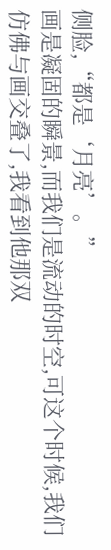侧脸,“都是‘月亮’。”
画是凝固的瞬景,而我们是流动的时空,可这个时候,我们仿佛与画交叠了,我看到他那双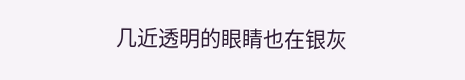几近透明的眼睛也在银灰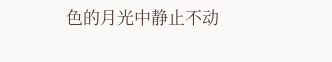色的月光中静止不动